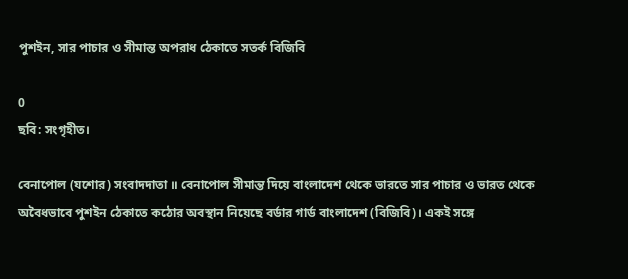পুশইন, সার পাচার ও সীমান্ত অপরাধ ঠেকাতে সতর্ক বিজিবি

0
ছবি: সংগৃহীত।

বেনাপোল (যশোর) সংবাদদাতা ॥ বেনাপোল সীমান্ত দিয়ে বাংলাদেশ থেকে ভারতে সার পাচার ও ভারত থেকে অবৈধভাবে পুশইন ঠেকাতে কঠোর অবস্থান নিয়েছে বর্ডার গার্ড বাংলাদেশ (বিজিবি)। একই সঙ্গে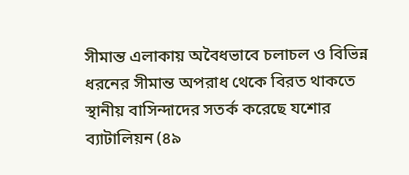সীমান্ত এলাকায় অবৈধভাবে চলাচল ও বিভিন্ন ধরনের সীমান্ত অপরাধ থেকে বিরত থাকতে স্থানীয় বাসিন্দাদের সতর্ক করেছে যশোর ব্যাটালিয়ন (৪৯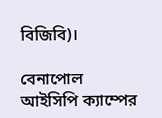বিজিবি)।

বেনাপোল আইসিপি ক্যাম্পের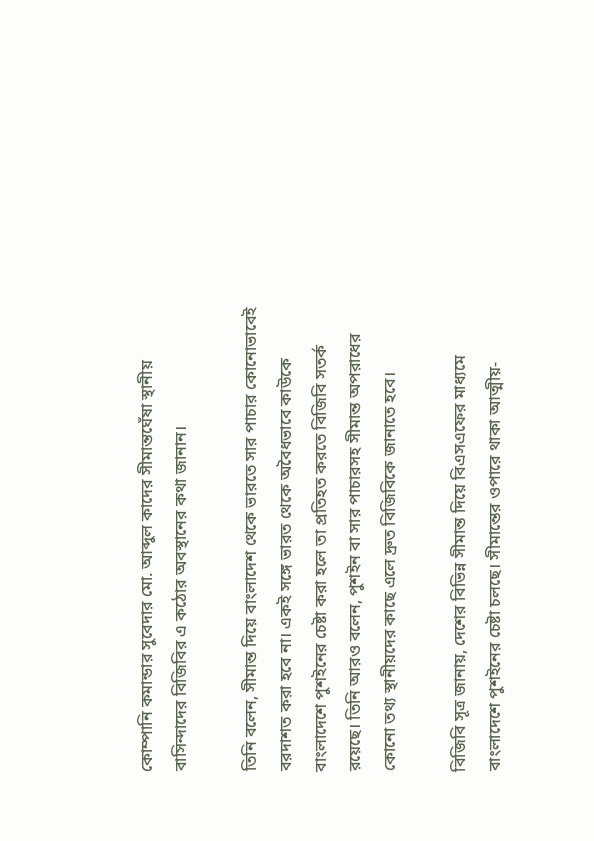কোম্পানি কমান্ডার সুবেদার মো. আব্দুল কাদের সীমান্তঘেঁষা স্থানীয় বাসিন্দাদের বিজিবির এ কঠোর অবস্থানের কথা জানান।

তিনি বলেন, সীমান্ত দিয়ে বাংলাদেশ থেকে ভারতে সার পাচার কোনোভাবেই বরদাশত করা হবে না। একই সঙ্গে ভারত থেকে অবৈধভাবে কাউকে বাংলাদেশে পুশইনের চেষ্টা করা হলে তা প্রতিহত করতে বিজিবি সতর্ক রয়েছে। তিনি আরও বলেন, পুশইন বা সার পাচারসহ সীমান্ত অপরাধের কোনো তথ্য স্থানীয়দের কাছে এলে দ্রুত বিজিবিকে জানাতে হবে।

বিজিবি সূত্র জানায়, দেশের বিভিন্ন সীমান্ত দিয়ে বিএসএফের মাধ্যমে বাংলাদেশে পুশইনের চেষ্টা চলছে। সীমান্তের ওপারে থাকা আত্মীয়-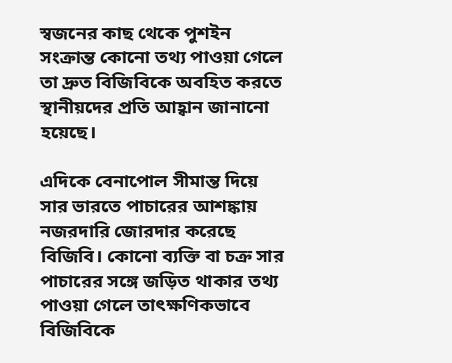স্বজনের কাছ থেকে পুশইন সংক্রান্ত কোনো তথ্য পাওয়া গেলে তা দ্রুত বিজিবিকে অবহিত করতে স্থানীয়দের প্রতি আহ্বান জানানো হয়েছে।

এদিকে বেনাপোল সীমান্ত দিয়ে সার ভারতে পাচারের আশঙ্কায় নজরদারি জোরদার করেছে বিজিবি। কোনো ব্যক্তি বা চক্র সার পাচারের সঙ্গে জড়িত থাকার তথ্য পাওয়া গেলে তাৎক্ষণিকভাবে বিজিবিকে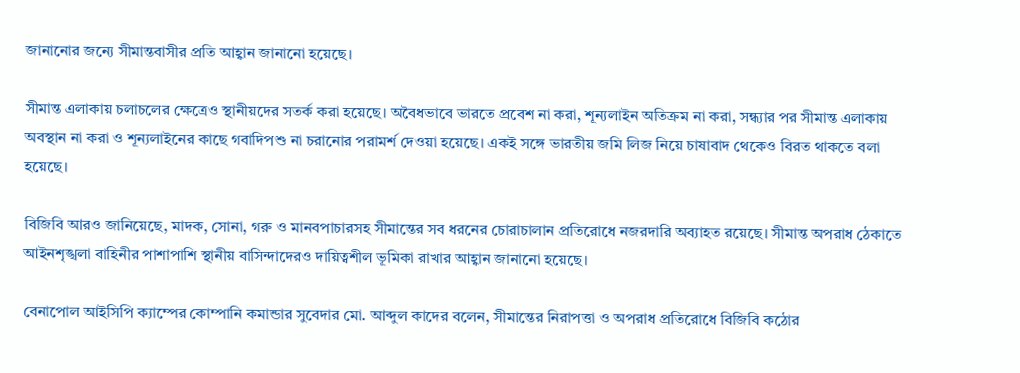জানানোর জন্যে সীমান্তবাসীর প্রতি আহ্বান জানানো হয়েছে।

সীমান্ত এলাকায় চলাচলের ক্ষেত্রেও স্থানীয়দের সতর্ক করা হয়েছে। অবৈধভাবে ভারতে প্রবেশ না করা, শূন্যলাইন অতিক্রম না করা, সন্ধ্যার পর সীমান্ত এলাকায় অবস্থান না করা ও শূন্যলাইনের কাছে গবাদিপশু না চরানোর পরামর্শ দেওয়া হয়েছে। একই সঙ্গে ভারতীয় জমি লিজ নিয়ে চাষাবাদ থেকেও বিরত থাকতে বলা হয়েছে।

বিজিবি আরও জানিয়েছে, মাদক, সোনা, গরু ও মানবপাচারসহ সীমান্তের সব ধরনের চোরাচালান প্রতিরোধে নজরদারি অব্যাহত রয়েছে। সীমান্ত অপরাধ ঠেকাতে আইনশৃঙ্খলা বাহিনীর পাশাপাশি স্থানীয় বাসিন্দাদেরও দায়িত্বশীল ভূমিকা রাখার আহ্বান জানানো হয়েছে।

বেনাপোল আইসিপি ক্যাম্পের কোম্পানি কমান্ডার সুবেদার মো. আব্দুল কাদের বলেন, সীমান্তের নিরাপত্তা ও অপরাধ প্রতিরোধে বিজিবি কঠোর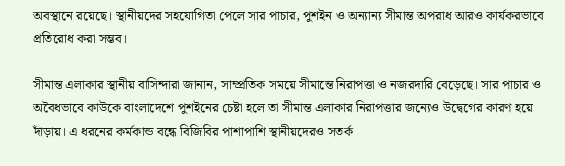অবস্থানে রয়েছে। স্থানীয়দের সহযোগিতা পেলে সার পাচার, পুশইন ও অন্যান্য সীমান্ত অপরাধ আরও কার্যকরভাবে প্রতিরোধ করা সম্ভব।

সীমান্ত এলাকার স্থানীয় বাসিন্দারা জানান, সাম্প্রতিক সময়ে সীমান্তে নিরাপত্তা ও নজরদারি বেড়েছে। সার পাচার ও অবৈধভাবে কাউকে বাংলাদেশে পুশইনের চেষ্টা হলে তা সীমান্ত এলাকার নিরাপত্তার জন্যেও উদ্বেগের কারণ হয়ে দাঁড়ায়। এ ধরনের কর্মকান্ড বন্ধে বিজিবির পাশাপাশি স্থানীয়দেরও সতর্ক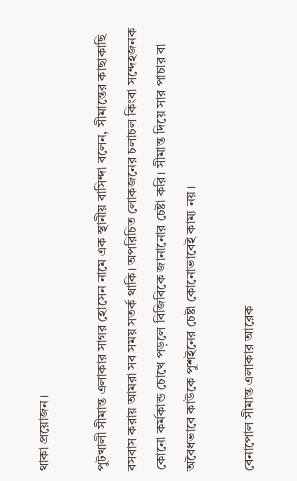থাকা প্রয়োজন।

পুটখালী সীমান্ত এলাকার সাগর হোসেন নামে এক স্থানীয় বাসিন্দা বলেন, সীমান্তের কাছাকাছি বসবাস করায় আমরা সব সময় সতর্ক থাকি। অপরিচিত লোকজনের চলাচল কিংবা সন্দেহজনক কোনো কর্মকান্ড চোখে পড়লে বিজিবিকে জানানোর চেষ্টা করি। সীমান্ত দিয়ে সার পাচার বা অবৈধভাবে কাউকে পুশইনের চেষ্টা কোনোভাবেই কাম্য নয়।

বেনাপোল সীমান্ত এলাকার আরেক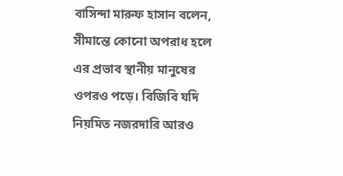বাসিন্দা মারুফ হাসান বলেন, সীমান্তে কোনো অপরাধ হলে এর প্রভাব স্থানীয় মানুষের ওপরও পড়ে। বিজিবি যদি নিয়মিত নজরদারি আরও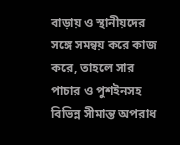বাড়ায় ও স্থানীয়দের সঙ্গে সমন্বয় করে কাজ করে, তাহলে সার পাচার ও পুশইনসহ বিভিন্ন সীমান্ত অপরাধ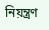নিয়ন্ত্রণ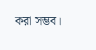করা সম্ভব।